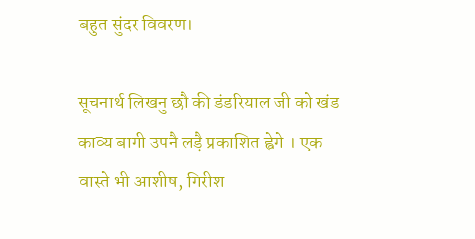बहुत सुंदर विवरण।

सूचनार्थ लिखनु छौ की डंडरियाल जी को खंड काव्य बागी उपनै लड़ै प्रकाशित ह्वेगे । एक वास्ते भी आशीष, गिरीश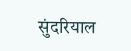सुंदरियाल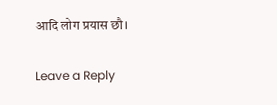आदि लोग प्रयास छौ।

Leave a Reply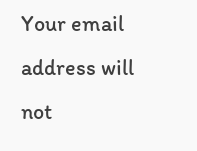Your email address will not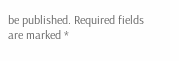be published. Required fields are marked *